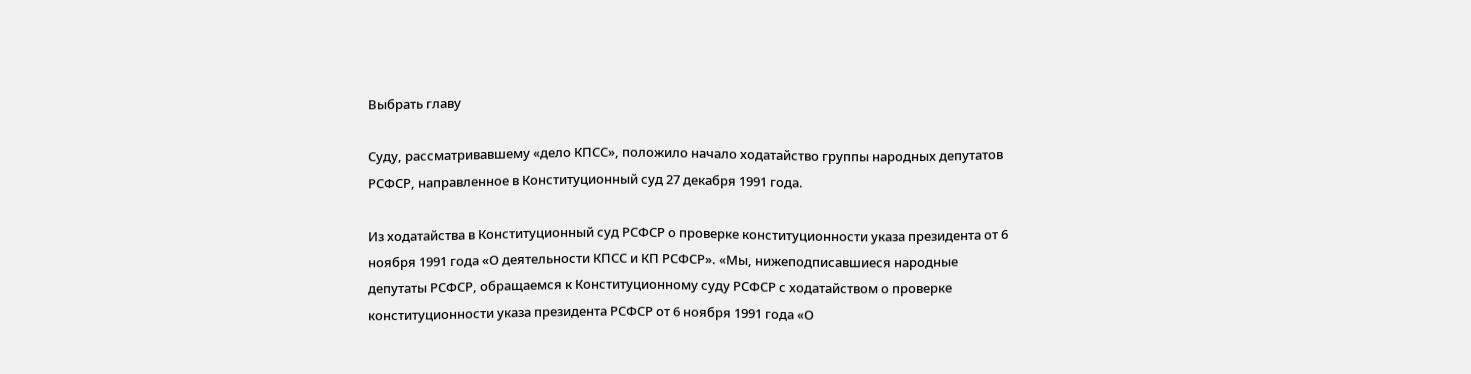Выбрать главу

Суду, рассматривавшему «дело КПСС», положило начало ходатайство группы народных депутатов РСФСР, направленное в Конституционный суд 27 декабря 1991 года.

Из ходатайства в Конституционный суд РСФСР о проверке конституционности указа президента от 6 ноября 1991 года «О деятельности КПСС и КП РСФСР». «Мы, нижеподписавшиеся народные депутаты РСФСР, обращаемся к Конституционному суду РСФСР с ходатайством о проверке конституционности указа президента РСФСР от 6 ноября 1991 года «О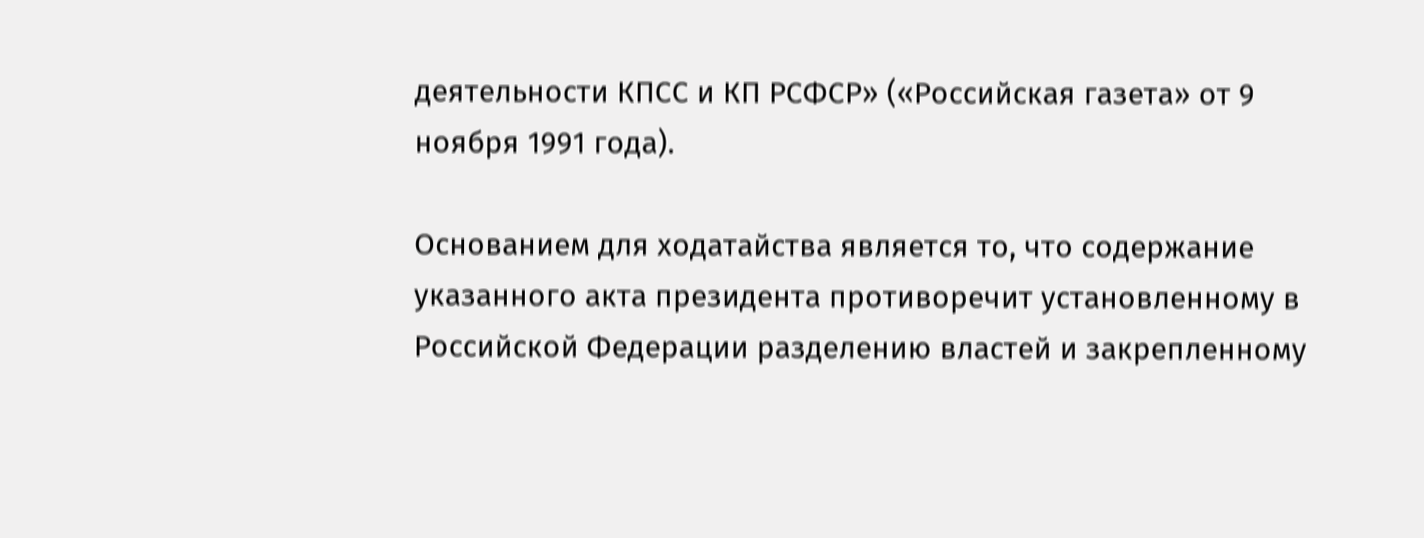деятельности КПСС и КП РСФСР» («Российская газета» от 9 ноября 1991 года).

Основанием для ходатайства является то, что содержание указанного акта президента противоречит установленному в Российской Федерации разделению властей и закрепленному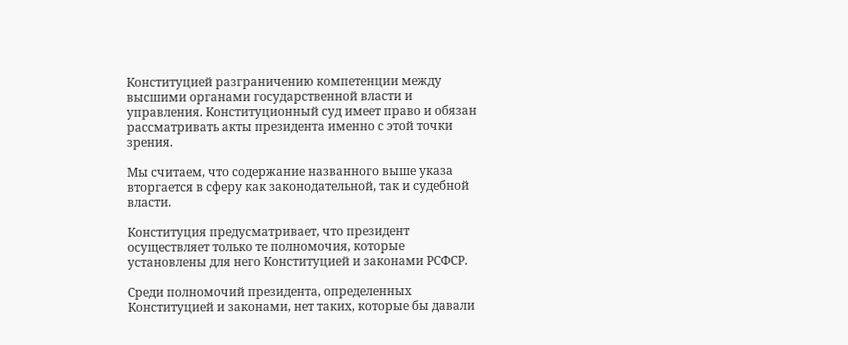Конституцией разграничению компетенции между высшими органами государственной власти и управления. Конституционный суд имеет право и обязан рассматривать акты президента именно с этой точки зрения.

Мы считаем, что содержание названного выше указа вторгается в сферу как законодательной, так и судебной власти.

Конституция предусматривает, что президент осуществляет только те полномочия, которые установлены для него Конституцией и законами РСФСР.

Среди полномочий президента, определенных Конституцией и законами, нет таких, которые бы давали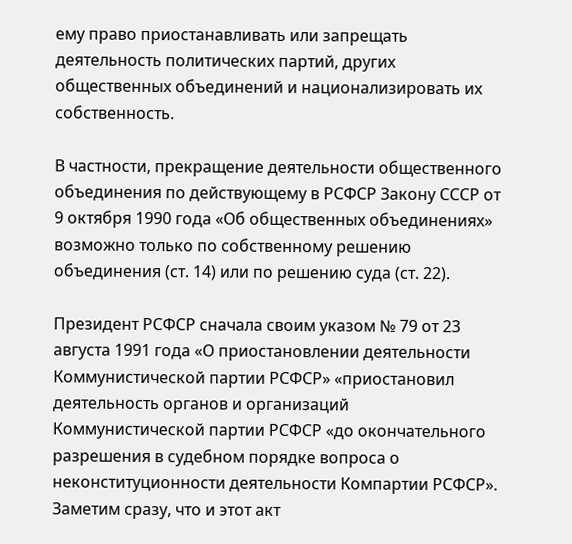ему право приостанавливать или запрещать деятельность политических партий, других общественных объединений и национализировать их собственность.

В частности, прекращение деятельности общественного объединения по действующему в РСФСР Закону СССР от 9 октября 1990 года «Об общественных объединениях» возможно только по собственному решению объединения (ст. 14) или по решению суда (ст. 22).

Президент РСФСР сначала своим указом № 79 от 23 августа 1991 года «О приостановлении деятельности Коммунистической партии РСФСР» «приостановил деятельность органов и организаций Коммунистической партии РСФСР «до окончательного разрешения в судебном порядке вопроса о неконституционности деятельности Компартии РСФСР». Заметим сразу, что и этот акт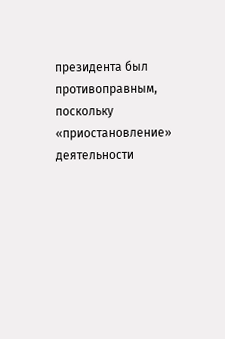президента был противоправным, поскольку «приостановление» деятельности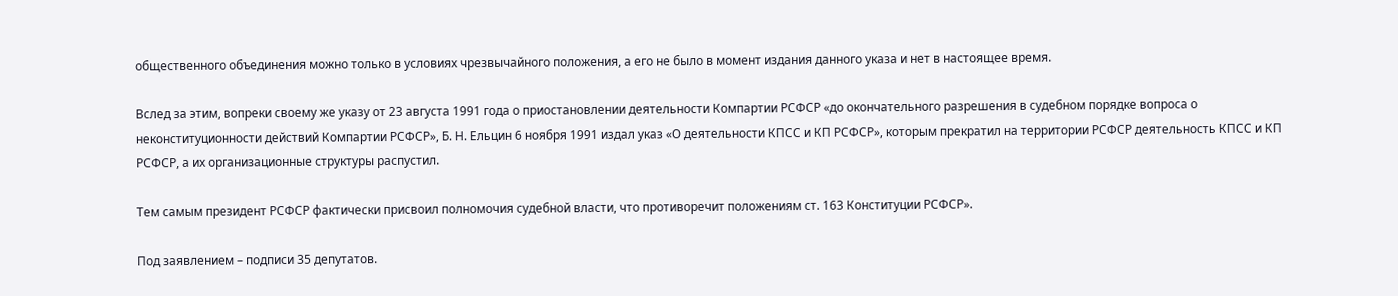общественного объединения можно только в условиях чрезвычайного положения, а его не было в момент издания данного указа и нет в настоящее время.

Вслед за этим, вопреки своему же указу от 23 августа 1991 года о приостановлении деятельности Компартии РСФСР «до окончательного разрешения в судебном порядке вопроса о неконституционности действий Компартии РСФСР», Б. Н. Ельцин 6 ноября 1991 издал указ «О деятельности КПСС и КП РСФСР», которым прекратил на территории РСФСР деятельность КПСС и КП РСФСР, а их организационные структуры распустил.

Тем самым президент РСФСР фактически присвоил полномочия судебной власти, что противоречит положениям ст. 163 Конституции РСФСР».

Под заявлением – подписи 35 депутатов.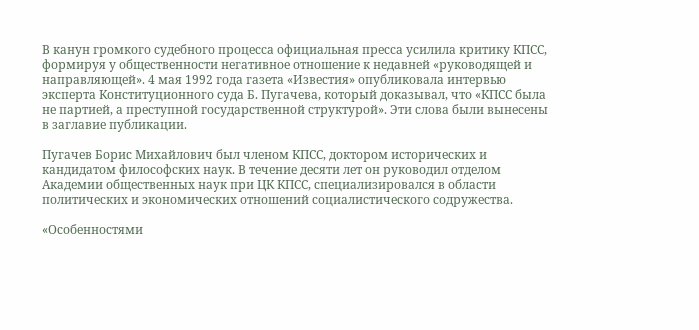В канун громкого судебного процесса официальная пресса усилила критику КПСС, формируя у общественности негативное отношение к недавней «руководящей и направляющей». 4 мая 1992 года газета «Известия» опубликовала интервью эксперта Конституционного суда Б. Пугачева, который доказывал, что «КПСС была не партией, а преступной государственной структурой». Эти слова были вынесены в заглавие публикации.

Пугачев Борис Михайлович был членом КПСС, доктором исторических и кандидатом философских наук. В течение десяти лет он руководил отделом Академии общественных наук при ЦК КПСС, специализировался в области политических и экономических отношений социалистического содружества.

«Особенностями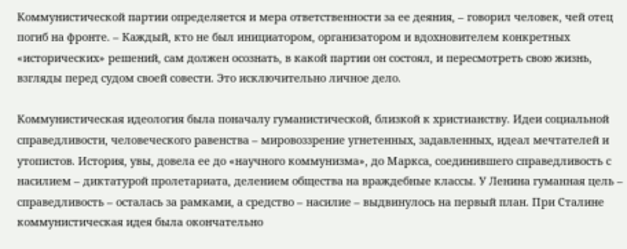Коммунистической партии определяется и мера ответственности за ее деяния, – говорил человек, чей отец погиб на фронте. – Каждый, кто не был инициатором, организатором и вдохновителем конкретных «исторических» решений, сам должен осознать, в какой партии он состоял, и пересмотреть свою жизнь, взгляды перед судом своей совести. Это исключительно личное дело.

Коммунистическая идеология была поначалу гуманистической, близкой к христианству. Идеи социальной справедливости, человеческого равенства – мировоззрение угнетенных, задавленных, идеал мечтателей и утопистов. История, увы, довела ее до «научного коммунизма», до Маркса, соединившего справедливость с насилием – диктатурой пролетариата, делением общества на враждебные классы. У Ленина гуманная цель – справедливость – осталась за рамками, а средство – насилие – выдвинулось на первый план. При Сталине коммунистическая идея была окончательно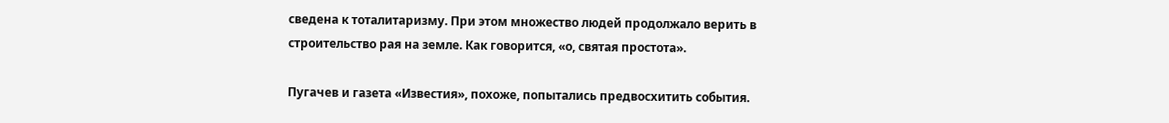сведена к тоталитаризму. При этом множество людей продолжало верить в строительство рая на земле. Как говорится, «о, святая простота».

Пугачев и газета «Известия», похоже, попытались предвосхитить события.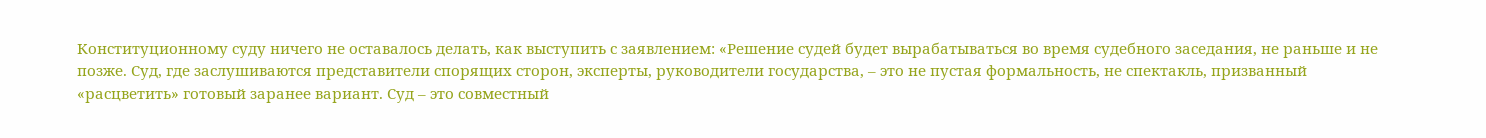Конституционному суду ничего не оставалось делать, как выступить с заявлением: «Решение судей будет вырабатываться во время судебного заседания, не раньше и не позже. Суд, где заслушиваются представители спорящих сторон, эксперты, руководители государства, – это не пустая формальность, не спектакль, призванный «расцветить» готовый заранее вариант. Суд – это совместный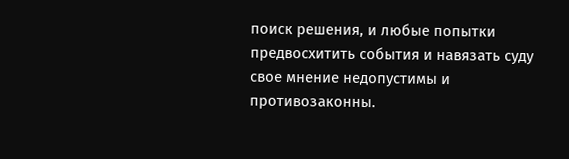поиск решения, и любые попытки предвосхитить события и навязать суду свое мнение недопустимы и противозаконны.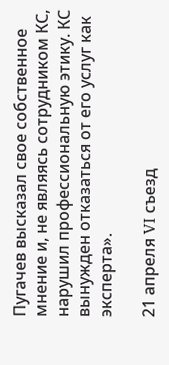Пугачев высказал свое собственное мнение и, не являясь сотрудником КС, нарушил профессиональную этику. КС вынужден отказаться от его услуг как эксперта».

21 апреля VI съезд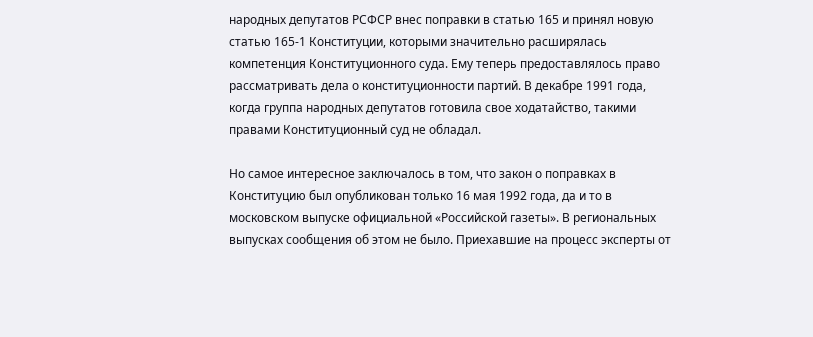народных депутатов РСФСР внес поправки в статью 165 и принял новую статью 165-1 Конституции, которыми значительно расширялась компетенция Конституционного суда. Ему теперь предоставлялось право рассматривать дела о конституционности партий. В декабре 1991 года, когда группа народных депутатов готовила свое ходатайство, такими правами Конституционный суд не обладал.

Но самое интересное заключалось в том, что закон о поправках в Конституцию был опубликован только 16 мая 1992 года, да и то в московском выпуске официальной «Российской газеты». В региональных выпусках сообщения об этом не было. Приехавшие на процесс эксперты от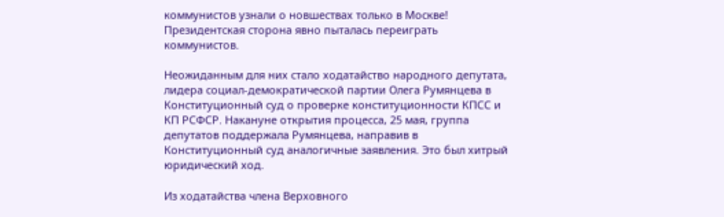коммунистов узнали о новшествах только в Москве! Президентская сторона явно пыталась переиграть коммунистов.

Неожиданным для них стало ходатайство народного депутата, лидера социал-демократической партии Олега Румянцева в Конституционный суд о проверке конституционности КПСС и КП РСФСР. Накануне открытия процесса, 25 мая, группа депутатов поддержала Румянцева, направив в Конституционный суд аналогичные заявления. Это был хитрый юридический ход.

Из ходатайства члена Верховного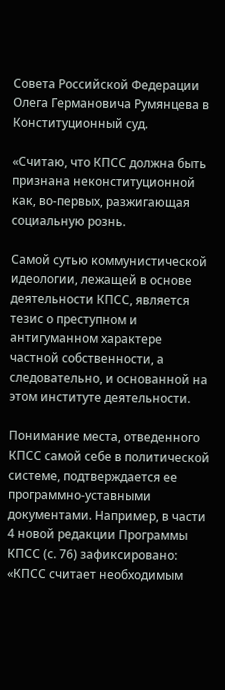Совета Российской Федерации Олега Германовича Румянцева в Конституционный суд.

«Считаю, что КПСС должна быть признана неконституционной как, во-первых, разжигающая социальную рознь.

Самой сутью коммунистической идеологии, лежащей в основе деятельности КПСС, является тезис о преступном и антигуманном характере частной собственности, а следовательно, и основанной на этом институте деятельности.

Понимание места, отведенного КПСС самой себе в политической системе, подтверждается ее программно-уставными документами. Например, в части 4 новой редакции Программы КПСС (с. 76) зафиксировано: «КПСС считает необходимым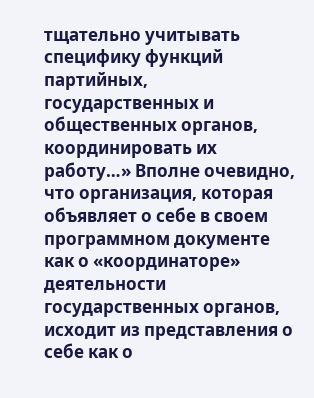тщательно учитывать специфику функций партийных, государственных и общественных органов, координировать их работу…» Вполне очевидно, что организация, которая объявляет о себе в своем программном документе как о «координаторе» деятельности государственных органов, исходит из представления о себе как о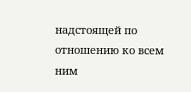надстоящей по отношению ко всем ним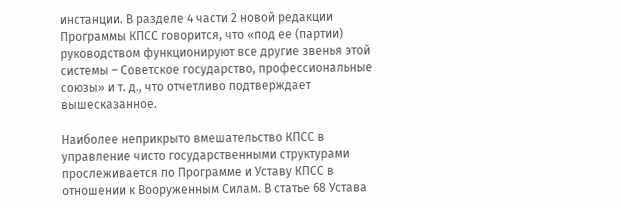инстанции. В разделе 4 части 2 новой редакции Программы КПСС говорится, что «под ее (партии) руководством функционируют все другие звенья этой системы – Советское государство, профессиональные союзы» и т. д., что отчетливо подтверждает вышесказанное.

Наиболее неприкрыто вмешательство КПСС в управление чисто государственными структурами прослеживается по Программе и Уставу КПСС в отношении к Вооруженным Силам. В статье 68 Устава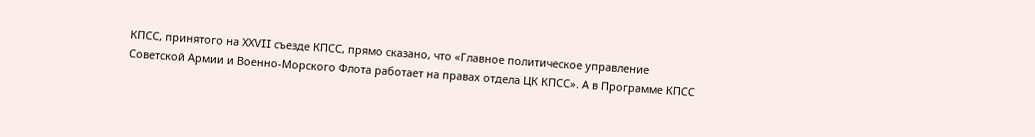КПСС, принятого на ХХVII съезде КПСС, прямо сказано, что «Главное политическое управление Советской Армии и Военно-Морского Флота работает на правах отдела ЦК КПСС». А в Программе КПСС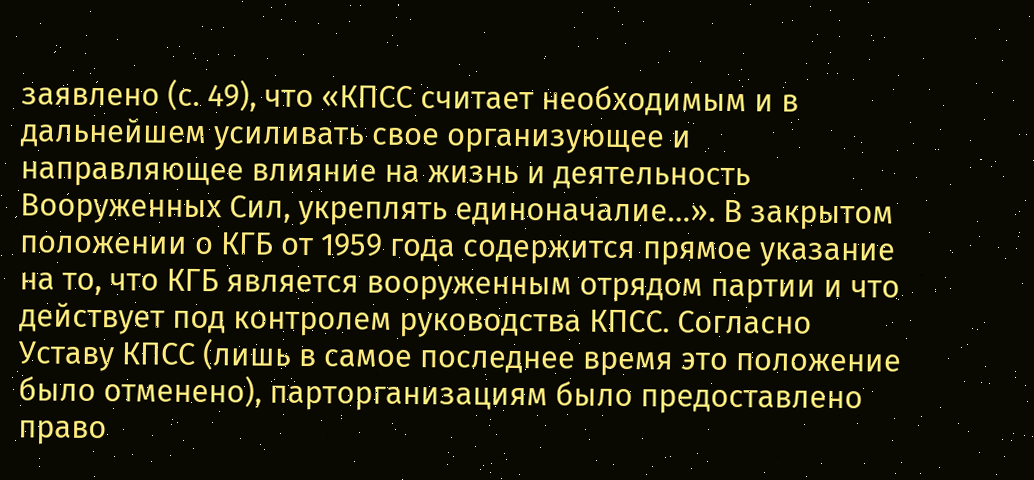заявлено (с. 49), что «КПСС считает необходимым и в дальнейшем усиливать свое организующее и направляющее влияние на жизнь и деятельность Вооруженных Сил, укреплять единоначалие…». В закрытом положении о КГБ от 1959 года содержится прямое указание на то, что КГБ является вооруженным отрядом партии и что действует под контролем руководства КПСС. Согласно Уставу КПСС (лишь в самое последнее время это положение было отменено), парторганизациям было предоставлено право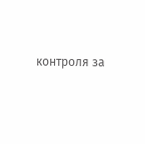контроля за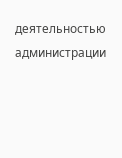деятельностью администрации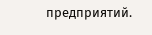предприятий.